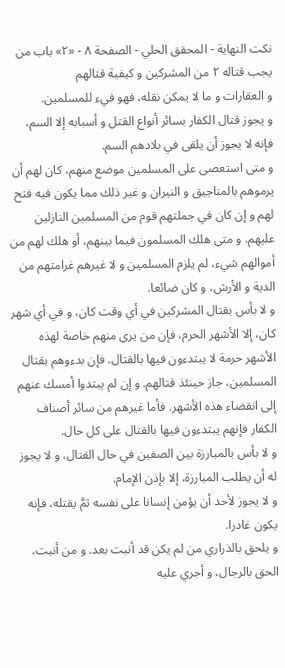نكت النهاية - المحقق الحلي - الصفحة ٨ - «٢» باب من يجب قتاله ٢ من المشركين و كيفية قتالهم
و العقارات و ما لا يمكن نقله، فهو فيء للمسلمين.
و يجوز قتال الكفار بسائر أنواع القتل و أسبابه إلا السم، فإنه لا يجوز أن يلقى في بلادهم السم.
و متى استعصى على المسلمين موضع منهم، كان لهم أن يرموهم بالمناجيق و النيران و غير ذلك مما يكون فيه فتح لهم و إن كان في جملتهم قوم من المسلمين النازلين عليهم. و متى هلك المسلمون فيما بينهم، أو هلك لهم من أموالهم شيء، لم يلزم المسلمين و لا غيرهم غرامتهم من الدية و الأرش، و كان ضائعا.
و لا بأس بقتال المشركين في أي وقت كان، و في أي شهر كان، إلا الأشهر الحرم، فإن من يرى منهم خاصة لهذه الأشهر حرمة لا يبتدءون فيها بالقتال. فإن بدءوهم بقتال المسلمين، جاز حينئذ قتالهم. و إن لم يبتدوا أمسك عنهم إلى انقضاء هذه الأشهر. فأما غيرهم من سائر أصناف الكفار فإنهم يبتدءون فيها بالقتال على كل حال.
و لا بأس بالمبارزة بين الصفين في حال القتال، و لا يجوز له أن يطلب المبارزة، إلا بإذن الإمام.
و لا يجوز لأحد أن يؤمن إنسانا على نفسه ثمَّ يقتله، فإنه يكون غادرا.
و يلحق بالذراري من لم يكن قد أنبت بعد. و من أنبت، الحق بالرجال، و أجري عليه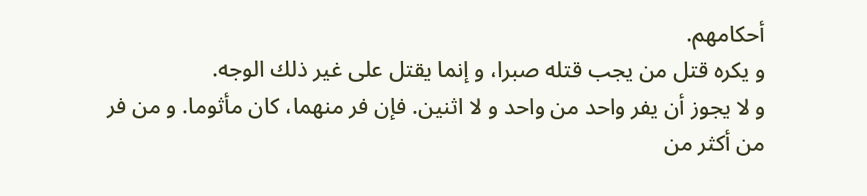أحكامهم.
و يكره قتل من يجب قتله صبرا، و إنما يقتل على غير ذلك الوجه.
و لا يجوز أن يفر واحد من واحد و لا اثنين. فإن فر منهما، كان مأثوما. و من فر من أكثر من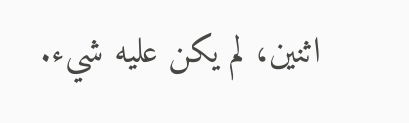اثنين، لم يكن عليه شيء.